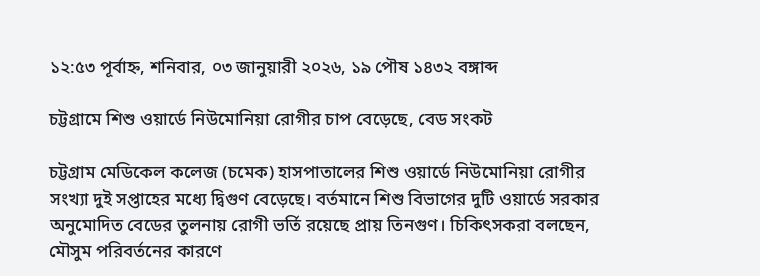১২:৫৩ পূর্বাহ্ন, শনিবার, ০৩ জানুয়ারী ২০২৬, ১৯ পৌষ ১৪৩২ বঙ্গাব্দ

চট্টগ্রামে শিশু ওয়ার্ডে নিউমোনিয়া রোগীর চাপ বেড়েছে, বেড সংকট

চট্টগ্রাম মেডিকেল কলেজ (চমেক) হাসপাতালের শিশু ওয়ার্ডে নিউমোনিয়া রোগীর সংখ্যা দুই সপ্তাহের মধ্যে দ্বিগুণ বেড়েছে। বর্তমানে শিশু বিভাগের দুটি ওয়ার্ডে সরকার অনুমোদিত বেডের তুলনায় রোগী ভর্তি রয়েছে প্রায় তিনগুণ। চিকিৎসকরা বলছেন, মৌসুম পরিবর্তনের কারণে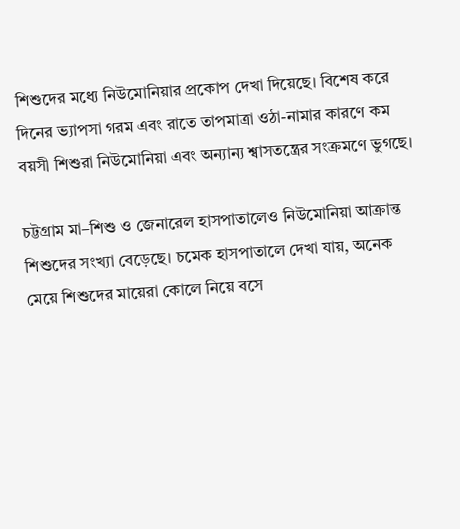শিশুদের মধ্যে নিউমোনিয়ার প্রকোপ দেখা দিয়েছে। বিশেষ করে দিনের ভ্যাপসা গরম এবং রাতে তাপমাত্রা ওঠা-নামার কারণে কম বয়সী শিশুরা নিউমোনিয়া এবং অন্যান্য শ্বাসতন্ত্রের সংক্রমণে ভুগছে।

চট্টগ্রাম মা–শিশু ও জেনারেল হাসপাতালেও নিউমোনিয়া আক্রান্ত শিশুদের সংখ্যা বেড়েছে। চমেক হাসপাতালে দেখা যায়, অনেক মেয়ে শিশুদের মায়েরা কোলে নিয়ে বসে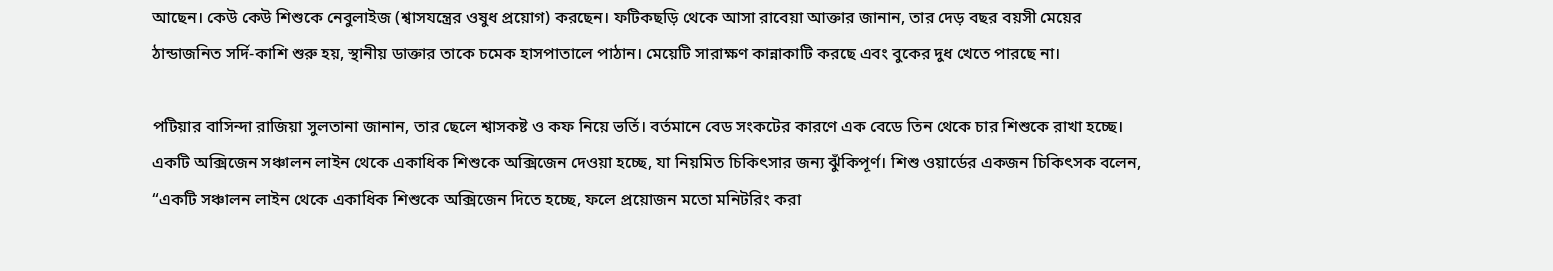আছেন। কেউ কেউ শিশুকে নেবুলাইজ (শ্বাসযন্ত্রের ওষুধ প্রয়োগ) করছেন। ফটিকছড়ি থেকে আসা রাবেয়া আক্তার জানান, তার দেড় বছর বয়সী মেয়ের ঠান্ডাজনিত সর্দি-কাশি শুরু হয়, স্থানীয় ডাক্তার তাকে চমেক হাসপাতালে পাঠান। মেয়েটি সারাক্ষণ কান্নাকাটি করছে এবং বুকের দুধ খেতে পারছে না।

পটিয়ার বাসিন্দা রাজিয়া সুলতানা জানান, তার ছেলে শ্বাসকষ্ট ও কফ নিয়ে ভর্তি। বর্তমানে বেড সংকটের কারণে এক বেডে তিন থেকে চার শিশুকে রাখা হচ্ছে। একটি অক্সিজেন সঞ্চালন লাইন থেকে একাধিক শিশুকে অক্সিজেন দেওয়া হচ্ছে, যা নিয়মিত চিকিৎসার জন্য ঝুঁকিপূর্ণ। শিশু ওয়ার্ডের একজন চিকিৎসক বলেন, “একটি সঞ্চালন লাইন থেকে একাধিক শিশুকে অক্সিজেন দিতে হচ্ছে, ফলে প্রয়োজন মতো মনিটরিং করা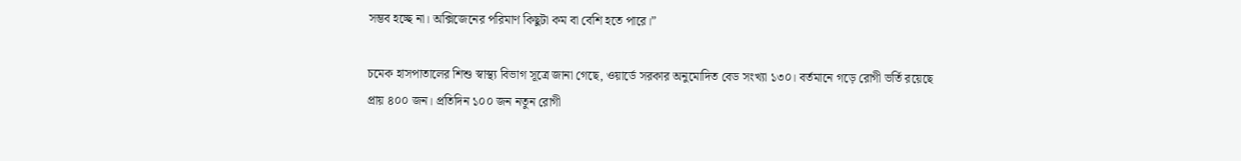সম্ভব হচ্ছে না। অক্সিজেনের পরিমাণ কিছুটা কম বা বেশি হতে পারে।”

চমেক হাসপাতালের শিশু স্বাস্থ্য বিভাগ সূত্রে জানা গেছে, ওয়ার্ডে সরকার অনুমোদিত বেড সংখ্যা ১৩০। বর্তমানে গড়ে রোগী ভর্তি রয়েছে প্রায় ৪০০ জন। প্রতিদিন ১০০ জন নতুন রোগী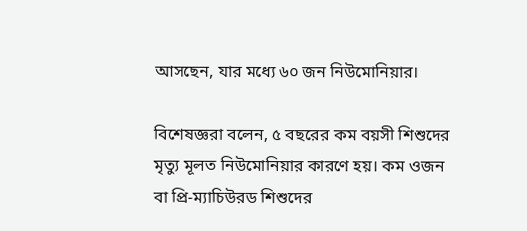আসছেন, যার মধ্যে ৬০ জন নিউমোনিয়ার।

বিশেষজ্ঞরা বলেন, ৫ বছরের কম বয়সী শিশুদের মৃত্যু মূলত নিউমোনিয়ার কারণে হয়। কম ওজন বা প্রি-ম্যাচিউরড শিশুদের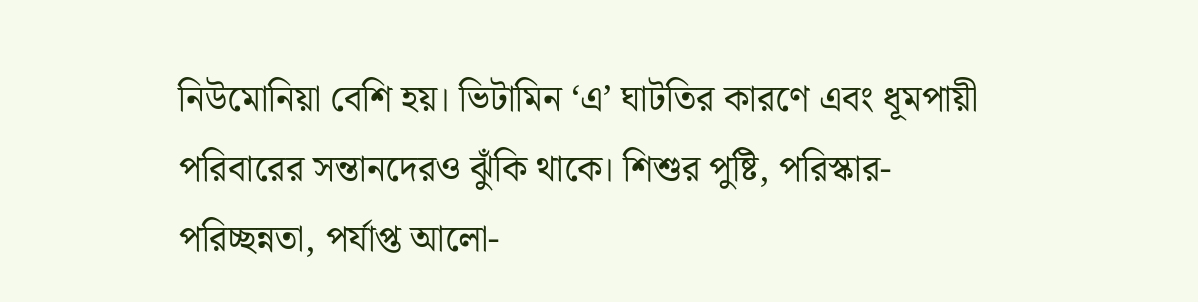নিউমোনিয়া বেশি হয়। ভিটামিন ‘এ’ ঘাটতির কারণে এবং ধূমপায়ী পরিবারের সন্তানদেরও ঝুঁকি থাকে। শিশুর পুষ্টি, পরিস্কার-পরিচ্ছন্নতা, পর্যাপ্ত আলো-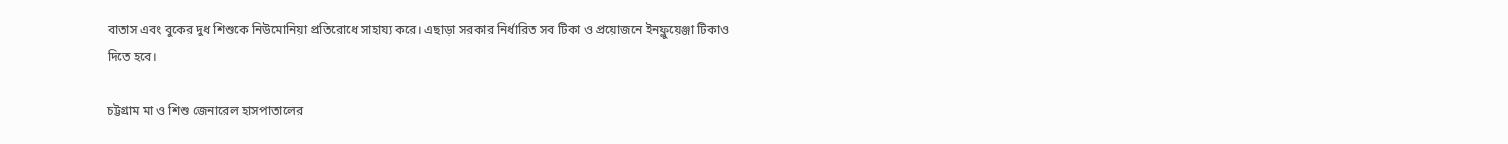বাতাস এবং বুকের দুধ শিশুকে নিউমোনিয়া প্রতিরোধে সাহায্য করে। এছাড়া সরকার নির্ধারিত সব টিকা ও প্রয়োজনে ইনফ্লুয়েঞ্জা টিকাও দিতে হবে।

চট্টগ্রাম মা ও শিশু জেনারেল হাসপাতালের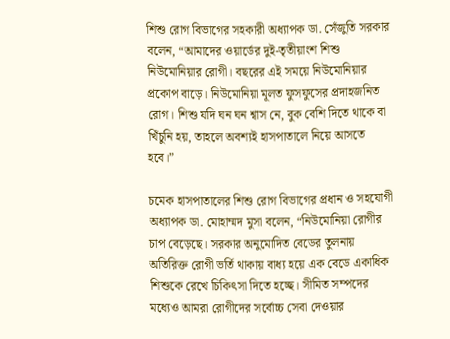শিশু রোগ বিভাগের সহকারী অধ্যাপক ডা. সেঁজুতি সরকার বলেন, “আমাদের ওয়ার্ডের দুই-তৃতীয়াংশ শিশু নিউমোনিয়ার রোগী। বছরের এই সময়ে নিউমোনিয়ার প্রকোপ বাড়ে। নিউমোনিয়া মূলত ফুসফুসের প্রদাহজনিত রোগ। শিশু যদি ঘন ঘন শ্বাস নে, বুক বেশি দিতে থাকে বা খিঁচুনি হয়, তাহলে অবশ্যই হাসপাতালে নিয়ে আসতে হবে।”

চমেক হাসপাতালের শিশু রোগ বিভাগের প্রধান ও সহযোগী অধ্যাপক ডা. মোহাম্মদ মুসা বলেন, “নিউমোনিয়া রোগীর চাপ বেড়েছে। সরকার অনুমোদিত বেডের তুলনায় অতিরিক্ত রোগী ভর্তি থাকায় বাধ্য হয়ে এক বেডে একাধিক শিশুকে রেখে চিকিৎসা দিতে হচ্ছে। সীমিত সম্পদের মধ্যেও আমরা রোগীদের সর্বোচ্চ সেবা দেওয়ার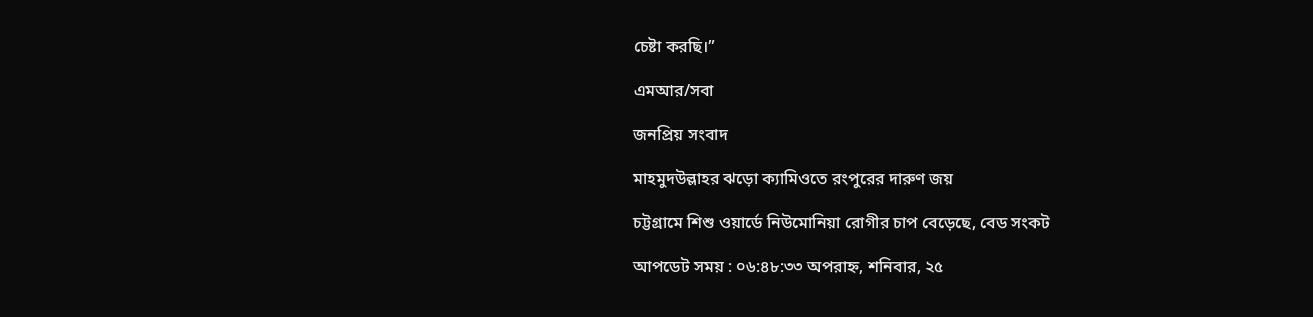চেষ্টা করছি।”

এমআর/সবা

জনপ্রিয় সংবাদ

মাহমুদউল্লাহর ঝড়ো ক্যামিওতে রংপুরের দারুণ জয়

চট্টগ্রামে শিশু ওয়ার্ডে নিউমোনিয়া রোগীর চাপ বেড়েছে, বেড সংকট

আপডেট সময় : ০৬:৪৮:৩৩ অপরাহ্ন, শনিবার, ২৫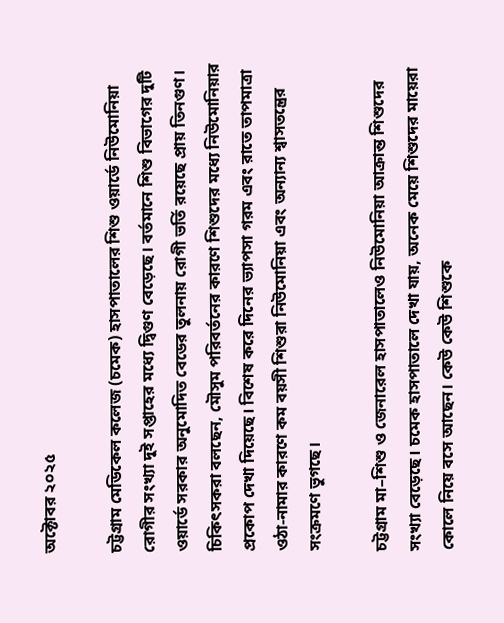অক্টোবর ২০২৫

চট্টগ্রাম মেডিকেল কলেজ (চমেক) হাসপাতালের শিশু ওয়ার্ডে নিউমোনিয়া রোগীর সংখ্যা দুই সপ্তাহের মধ্যে দ্বিগুণ বেড়েছে। বর্তমানে শিশু বিভাগের দুটি ওয়ার্ডে সরকার অনুমোদিত বেডের তুলনায় রোগী ভর্তি রয়েছে প্রায় তিনগুণ। চিকিৎসকরা বলছেন, মৌসুম পরিবর্তনের কারণে শিশুদের মধ্যে নিউমোনিয়ার প্রকোপ দেখা দিয়েছে। বিশেষ করে দিনের ভ্যাপসা গরম এবং রাতে তাপমাত্রা ওঠা-নামার কারণে কম বয়সী শিশুরা নিউমোনিয়া এবং অন্যান্য শ্বাসতন্ত্রের সংক্রমণে ভুগছে।

চট্টগ্রাম মা–শিশু ও জেনারেল হাসপাতালেও নিউমোনিয়া আক্রান্ত শিশুদের সংখ্যা বেড়েছে। চমেক হাসপাতালে দেখা যায়, অনেক মেয়ে শিশুদের মায়েরা কোলে নিয়ে বসে আছেন। কেউ কেউ শিশুকে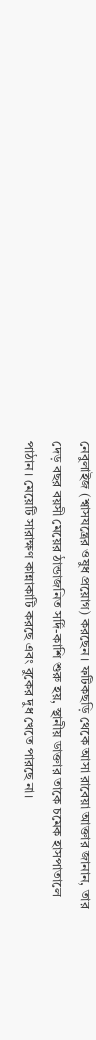নেবুলাইজ (শ্বাসযন্ত্রের ওষুধ প্রয়োগ) করছেন। ফটিকছড়ি থেকে আসা রাবেয়া আক্তার জানান, তার দেড় বছর বয়সী মেয়ের ঠান্ডাজনিত সর্দি-কাশি শুরু হয়, স্থানীয় ডাক্তার তাকে চমেক হাসপাতালে পাঠান। মেয়েটি সারাক্ষণ কান্নাকাটি করছে এবং বুকের দুধ খেতে পারছে না।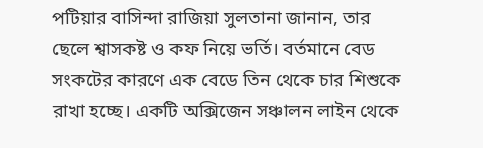পটিয়ার বাসিন্দা রাজিয়া সুলতানা জানান, তার ছেলে শ্বাসকষ্ট ও কফ নিয়ে ভর্তি। বর্তমানে বেড সংকটের কারণে এক বেডে তিন থেকে চার শিশুকে রাখা হচ্ছে। একটি অক্সিজেন সঞ্চালন লাইন থেকে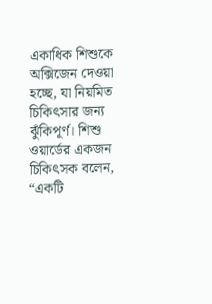একাধিক শিশুকে অক্সিজেন দেওয়া হচ্ছে, যা নিয়মিত চিকিৎসার জন্য ঝুঁকিপূর্ণ। শিশু ওয়ার্ডের একজন চিকিৎসক বলেন, “একটি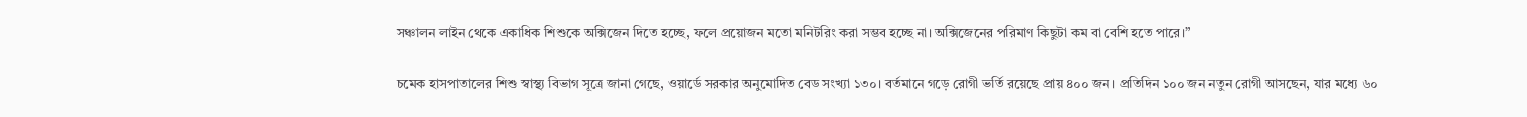সঞ্চালন লাইন থেকে একাধিক শিশুকে অক্সিজেন দিতে হচ্ছে, ফলে প্রয়োজন মতো মনিটরিং করা সম্ভব হচ্ছে না। অক্সিজেনের পরিমাণ কিছুটা কম বা বেশি হতে পারে।”

চমেক হাসপাতালের শিশু স্বাস্থ্য বিভাগ সূত্রে জানা গেছে, ওয়ার্ডে সরকার অনুমোদিত বেড সংখ্যা ১৩০। বর্তমানে গড়ে রোগী ভর্তি রয়েছে প্রায় ৪০০ জন। প্রতিদিন ১০০ জন নতুন রোগী আসছেন, যার মধ্যে ৬০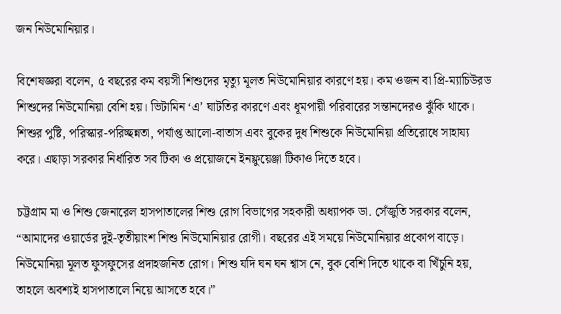জন নিউমোনিয়ার।

বিশেষজ্ঞরা বলেন, ৫ বছরের কম বয়সী শিশুদের মৃত্যু মূলত নিউমোনিয়ার কারণে হয়। কম ওজন বা প্রি-ম্যাচিউরড শিশুদের নিউমোনিয়া বেশি হয়। ভিটামিন ‘এ’ ঘাটতির কারণে এবং ধূমপায়ী পরিবারের সন্তানদেরও ঝুঁকি থাকে। শিশুর পুষ্টি, পরিস্কার-পরিচ্ছন্নতা, পর্যাপ্ত আলো-বাতাস এবং বুকের দুধ শিশুকে নিউমোনিয়া প্রতিরোধে সাহায্য করে। এছাড়া সরকার নির্ধারিত সব টিকা ও প্রয়োজনে ইনফ্লুয়েঞ্জা টিকাও দিতে হবে।

চট্টগ্রাম মা ও শিশু জেনারেল হাসপাতালের শিশু রোগ বিভাগের সহকারী অধ্যাপক ডা. সেঁজুতি সরকার বলেন, “আমাদের ওয়ার্ডের দুই-তৃতীয়াংশ শিশু নিউমোনিয়ার রোগী। বছরের এই সময়ে নিউমোনিয়ার প্রকোপ বাড়ে। নিউমোনিয়া মূলত ফুসফুসের প্রদাহজনিত রোগ। শিশু যদি ঘন ঘন শ্বাস নে, বুক বেশি দিতে থাকে বা খিঁচুনি হয়, তাহলে অবশ্যই হাসপাতালে নিয়ে আসতে হবে।”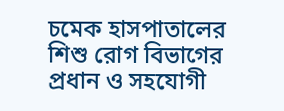চমেক হাসপাতালের শিশু রোগ বিভাগের প্রধান ও সহযোগী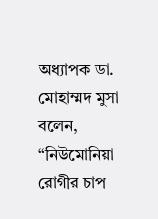অধ্যাপক ডা. মোহাম্মদ মুসা বলেন, “নিউমোনিয়া রোগীর চাপ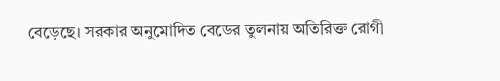বেড়েছে। সরকার অনুমোদিত বেডের তুলনায় অতিরিক্ত রোগী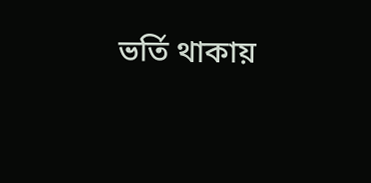ভর্তি থাকায়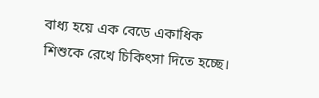বাধ্য হয়ে এক বেডে একাধিক শিশুকে রেখে চিকিৎসা দিতে হচ্ছে।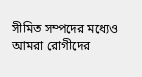সীমিত সম্পদের মধ্যেও আমরা রোগীদের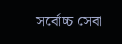সর্বোচ্চ সেবা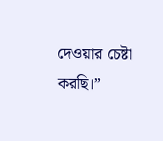দেওয়ার চেষ্টা করছি।”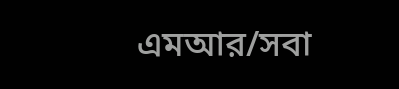এমআর/সবা